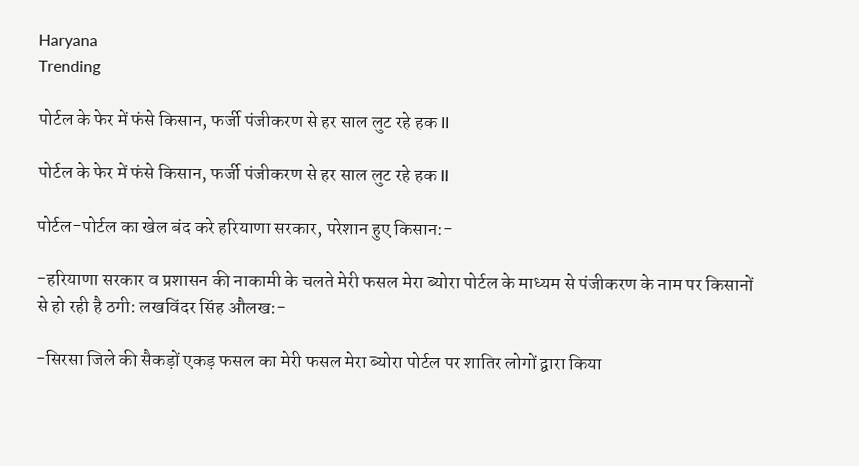Haryana
Trending

पोर्टल के फेर में फंसे किसान, फर्जी पंजीकरण से हर साल लुट रहे हक II

पोर्टल के फेर में फंसे किसान, फर्जी पंजीकरण से हर साल लुट रहे हक II

पोर्टल-पोर्टल का खेल बंद करे हरियाणा सरकार, परेशान हुए किसान:-

-हरियाणा सरकार व प्रशासन की नाकामी के चलते मेरी फसल मेरा ब्योरा पोर्टल के माध्यम से पंजीकरण के नाम पर किसानों से हो रही है ठगी: लखविंदर सिंह औलख:-

-सिरसा जिले की सैकड़ों एकड़ फसल का मेरी फसल मेरा ब्योरा पोर्टल पर शातिर लोगों द्वारा किया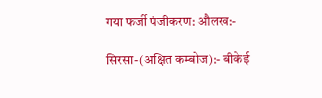गया फर्जी पंजीकरण: औलख:-

सिरसा-(अक्षित कम्बोज):- बीकेई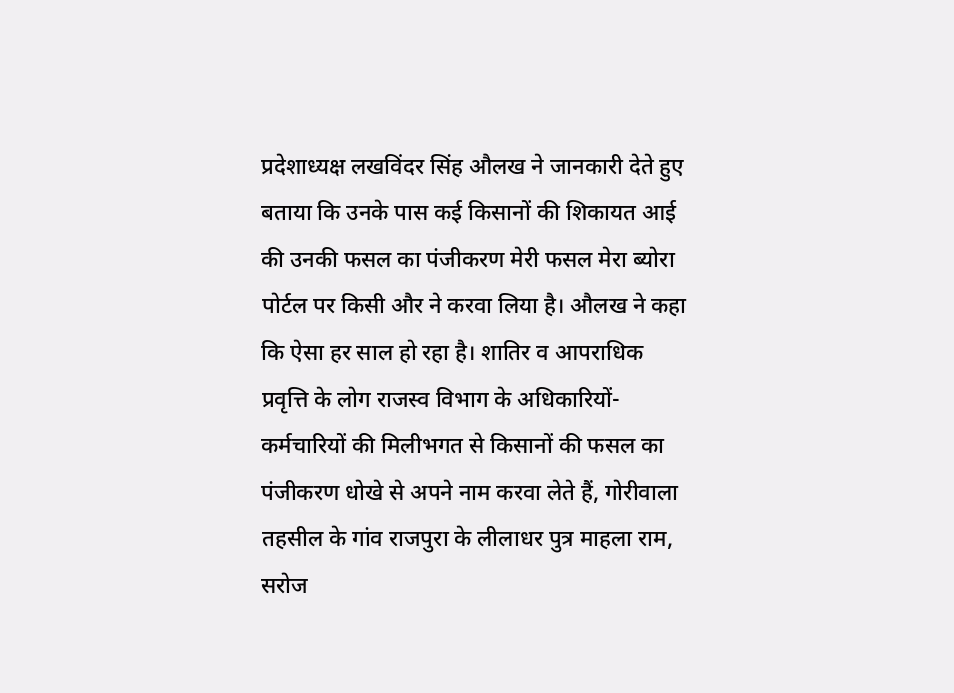प्रदेशाध्यक्ष लखविंदर सिंह औलख ने जानकारी देते हुए बताया कि उनके पास कई किसानों की शिकायत आई की उनकी फसल का पंजीकरण मेरी फसल मेरा ब्योरा पोर्टल पर किसी और ने करवा लिया है। औलख ने कहा कि ऐसा हर साल हो रहा है। शातिर व आपराधिक प्रवृत्ति के लोग राजस्व विभाग के अधिकारियों-कर्मचारियों की मिलीभगत से किसानों की फसल का पंजीकरण धोखे से अपने नाम करवा लेते हैं, गोरीवाला तहसील के गांव राजपुरा के लीलाधर पुत्र माहला राम, सरोज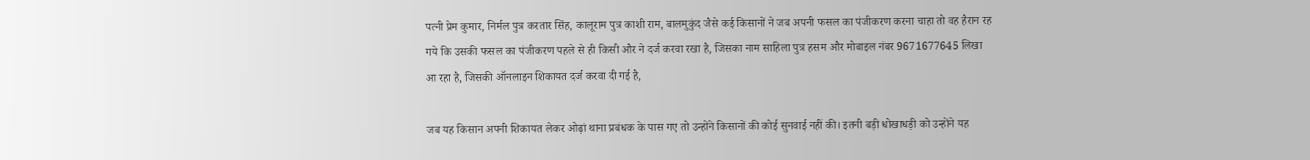पत्नी प्रेम कुमार, निर्मल पुत्र करतार सिंह, कालूराम पुत्र काशी राम, बालमुकुंद जैसे कई किसानों ने जब अपनी फसल का पंजीकरण करना चाहा तो वह हैरान रह गये कि उसकी फसल का पंजीकरण पहले से ही किसी और ने दर्ज करवा रखा है, जिसका नाम साहिला पुत्र हसम और मोबाइल नंबर 9671677645 लिखा आ रहा है, जिसकी ऑनलाइन शिकायत दर्ज करवा दी गई है,

जब यह किसान अपनी शिकायत लेकर ओढ़ां थाना प्रबंधक के पास गए तो उन्होंने किसानों की कोई सुनवाई नहीं की। इतनी बड़ी धोखाधड़ी को उन्होंने यह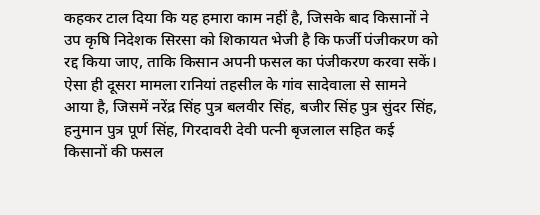कहकर टाल दिया कि यह हमारा काम नहीं है, जिसके बाद किसानों ने उप कृषि निदेशक सिरसा को शिकायत भेजी है कि फर्जी पंजीकरण को रद्द किया जाए, ताकि किसान अपनी फसल का पंजीकरण करवा सकें। ऐसा ही दूसरा मामला रानियां तहसील के गांव सादेवाला से सामने आया है, जिसमें नरेंद्र सिंह पुत्र बलवीर सिंह, बजीर सिंह पुत्र सुंदर सिंह, हनुमान पुत्र पूर्ण सिंह, गिरदावरी देवी पत्नी बृजलाल सहित कई किसानों की फसल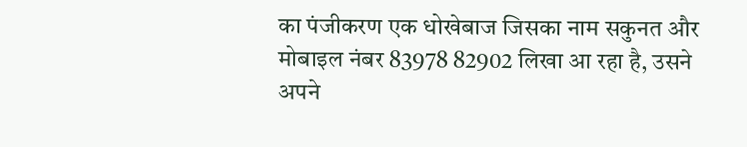का पंजीकरण एक धोखेबाज जिसका नाम सकुनत और मोबाइल नंबर 83978 82902 लिखा आ रहा है, उसने अपने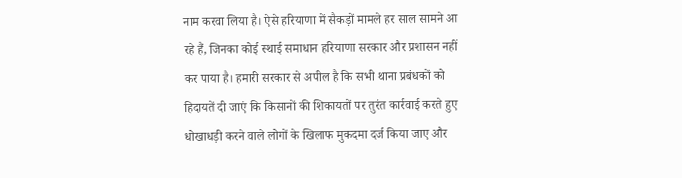नाम करवा लिया है। ऐसे हरियाणा में सैकड़ों मामले हर साल सामने आ रहे हैं, जिनका कोई स्थाई समाधान हरियाणा सरकार और प्रशासन नहीं कर पाया है। हमारी सरकार से अपील है कि सभी थाना प्रबंधकों को हिदायतें दी जाएं कि किसानों की शिकायतों पर तुरंत कार्रवाई करते हुए धोखाधड़ी करने वाले लोगों के खिलाफ मुकदमा दर्ज किया जाए और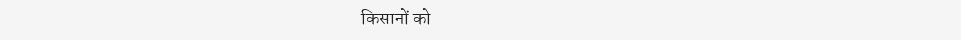किसानों को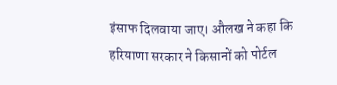इंसाफ दिलवाया जाए। औलख ने कहा कि हरियाणा सरकार ने किसानों को पोर्टल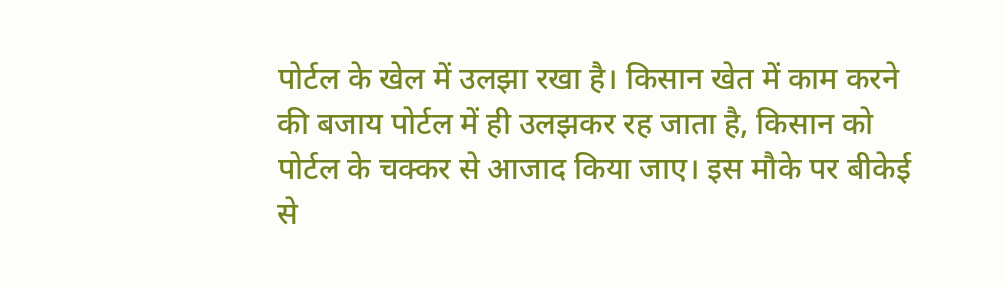पोर्टल के खेल में उलझा रखा है। किसान खेत में काम करने की बजाय पोर्टल में ही उलझकर रह जाता है, किसान को पोर्टल के चक्कर से आजाद किया जाए। इस मौके पर बीकेई से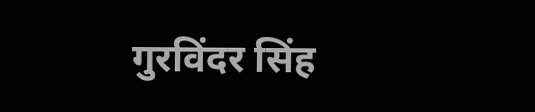गुरविंदर सिंह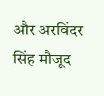और अरविंदर सिंह मौजूद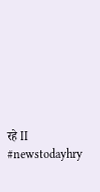रहे II #newstodayhry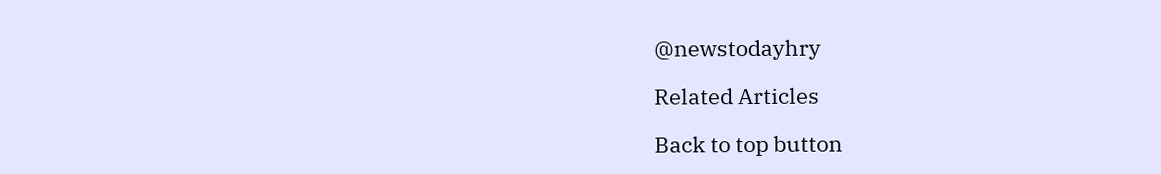@newstodayhry

Related Articles

Back to top button